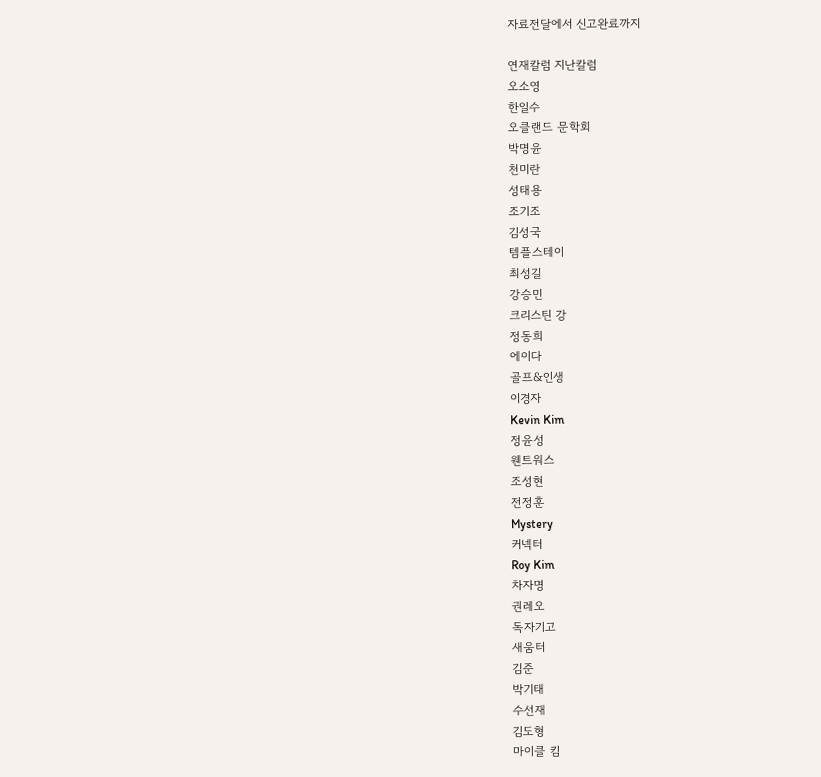자료전달에서 신고완료까지

연재칼럼 지난칼럼
오소영
한일수
오클랜드 문학회
박명윤
천미란
성태용
조기조
김성국
템플스테이
최성길
강승민
크리스틴 강
정동희
에이다
골프&인생
이경자
Kevin Kim
정윤성
웬트워스
조성현
전정훈
Mystery
커넥터
Roy Kim
차자명
권레오
독자기고
새움터
김준
박기태
수선재
김도형
마이클 킴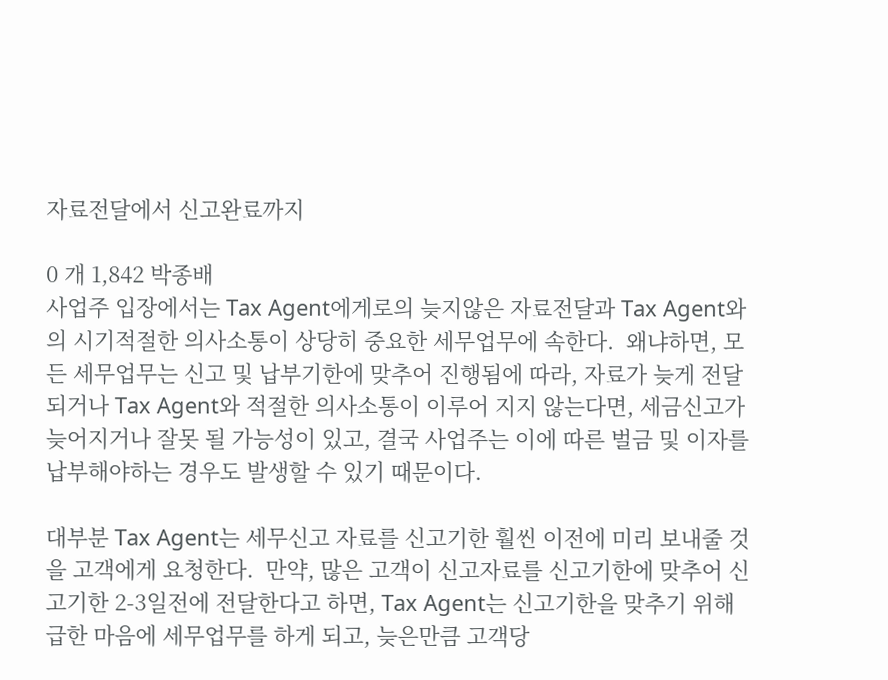자료전달에서 신고완료까지

0 개 1,842 박종배
사업주 입장에서는 Tax Agent에게로의 늦지않은 자료전달과 Tax Agent와의 시기적절한 의사소통이 상당히 중요한 세무업무에 속한다.  왜냐하면, 모든 세무업무는 신고 및 납부기한에 맞추어 진행됨에 따라, 자료가 늦게 전달되거나 Tax Agent와 적절한 의사소통이 이루어 지지 않는다면, 세금신고가 늦어지거나 잘못 될 가능성이 있고, 결국 사업주는 이에 따른 벌금 및 이자를 납부해야하는 경우도 발생할 수 있기 때문이다.

대부분 Tax Agent는 세무신고 자료를 신고기한 훨씬 이전에 미리 보내줄 것을 고객에게 요청한다.  만약, 많은 고객이 신고자료를 신고기한에 맞추어 신고기한 2-3일전에 전달한다고 하면, Tax Agent는 신고기한을 맞추기 위해 급한 마음에 세무업무를 하게 되고, 늦은만큼 고객당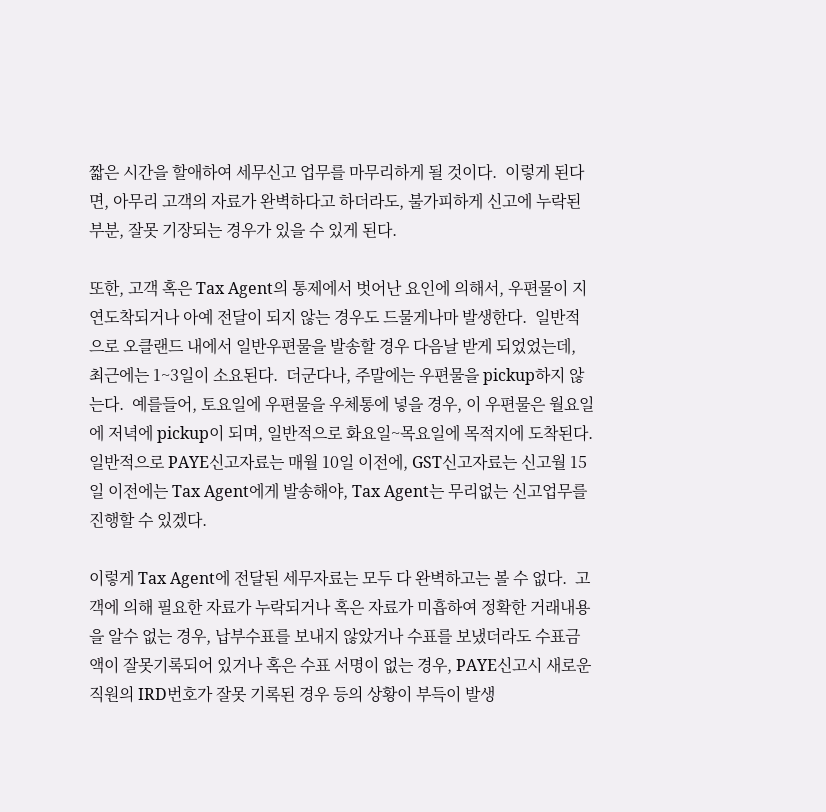짧은 시간을 할애하여 세무신고 업무를 마무리하게 될 것이다.  이렇게 된다면, 아무리 고객의 자료가 완벽하다고 하더라도, 불가피하게 신고에 누락된 부분, 잘못 기장되는 경우가 있을 수 있게 된다.

또한, 고객 혹은 Tax Agent의 통제에서 벗어난 요인에 의해서, 우편물이 지연도착되거나 아예 전달이 되지 않는 경우도 드물게나마 발생한다.  일반적으로 오클랜드 내에서 일반우편물을 발송할 경우 다음날 받게 되었었는데, 최근에는 1~3일이 소요된다.  더군다나, 주말에는 우편물을 pickup하지 않는다.  예를들어, 토요일에 우편물을 우체통에 넣을 경우, 이 우편물은 월요일에 저녁에 pickup이 되며, 일반적으로 화요일~목요일에 목적지에 도착된다.  일반적으로 PAYE신고자료는 매월 10일 이전에, GST신고자료는 신고월 15일 이전에는 Tax Agent에게 발송해야, Tax Agent는 무리없는 신고업무를 진행할 수 있겠다.

이렇게 Tax Agent에 전달된 세무자료는 모두 다 완벽하고는 볼 수 없다.  고객에 의해 필요한 자료가 누락되거나 혹은 자료가 미흡하여 정확한 거래내용을 알수 없는 경우, 납부수표를 보내지 않았거나 수표를 보냈더라도 수표금액이 잘못기록되어 있거나 혹은 수표 서명이 없는 경우, PAYE신고시 새로운 직원의 IRD번호가 잘못 기록된 경우 등의 상황이 부득이 발생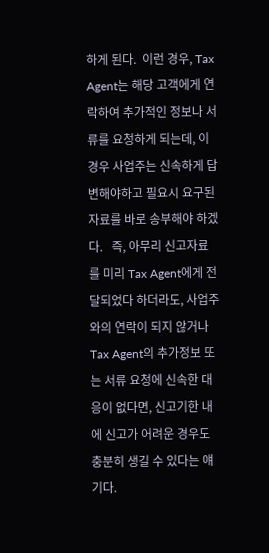하게 된다.  이런 경우, Tax Agent는 해당 고객에게 연락하여 추가적인 정보나 서류를 요청하게 되는데, 이 경우 사업주는 신속하게 답변해야하고 필요시 요구된 자료를 바로 송부해야 하겠다.   즉, 아무리 신고자료를 미리 Tax Agent에게 전달되었다 하더라도, 사업주와의 연락이 되지 않거나 Tax Agent의 추가정보 또는 서류 요청에 신속한 대응이 없다면, 신고기한 내에 신고가 어려운 경우도 충분히 생길 수 있다는 얘기다.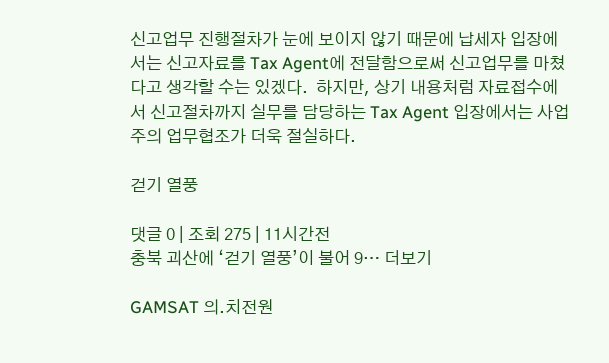신고업무 진행절차가 눈에 보이지 않기 때문에 납세자 입장에서는 신고자료를 Tax Agent에 전달함으로써 신고업무를 마쳤다고 생각할 수는 있겠다.  하지만, 상기 내용처럼 자료접수에서 신고절차까지 실무를 담당하는 Tax Agent 입장에서는 사업주의 업무협조가 더욱 절실하다.

걷기 열풍

댓글 0 | 조회 275 | 11시간전
충북 괴산에 ‘걷기 열풍’이 불어 9… 더보기

GAMSAT 의.치전원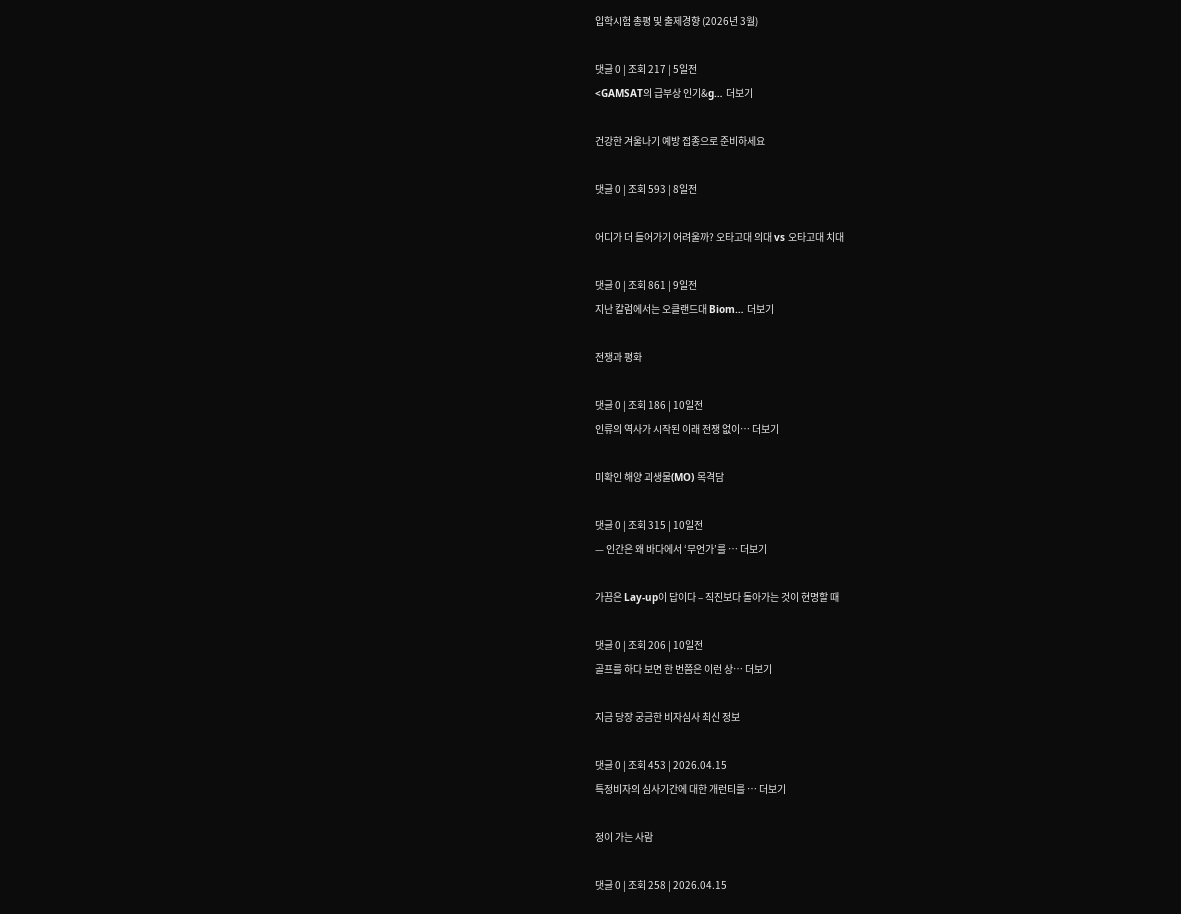입학시험 총평 및 출제경향 (2026년 3월)

댓글 0 | 조회 217 | 5일전
<GAMSAT의 급부상 인기&g… 더보기

건강한 겨울나기 예방 접종으로 준비하세요

댓글 0 | 조회 593 | 8일전

어디가 더 들어가기 어려울까? 오타고대 의대 vs 오타고대 치대

댓글 0 | 조회 861 | 9일전
지난 칼럼에서는 오클랜드대 Biom… 더보기

전쟁과 평화

댓글 0 | 조회 186 | 10일전
인류의 역사가 시작된 이래 전쟁 없이… 더보기

미확인 해양 괴생물(MO) 목격담

댓글 0 | 조회 315 | 10일전
— 인간은 왜 바다에서 ‘무언가’를 … 더보기

가끔은 Lay-up이 답이다 – 직진보다 돌아가는 것이 현명할 때

댓글 0 | 조회 206 | 10일전
골프를 하다 보면 한 번쯤은 이런 상… 더보기

지금 당장 궁금한 비자심사 최신 정보

댓글 0 | 조회 453 | 2026.04.15
특정비자의 심사기간에 대한 개런티를 … 더보기

정이 가는 사람

댓글 0 | 조회 258 | 2026.04.15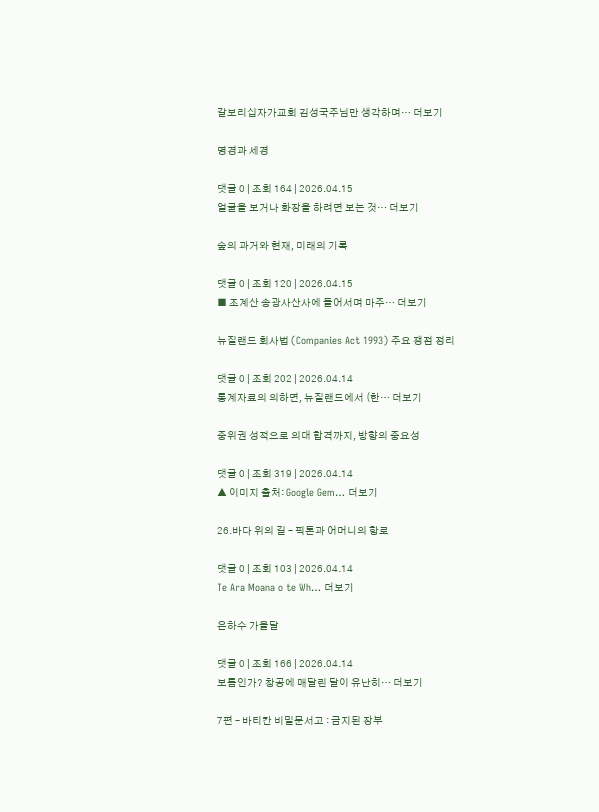갈보리십자가교회 김성국주님만 생각하며… 더보기

명경과 세경

댓글 0 | 조회 164 | 2026.04.15
얼굴을 보거나 화장을 하려면 보는 것… 더보기

숲의 과거와 현재, 미래의 기록

댓글 0 | 조회 120 | 2026.04.15
■ 조계산 송광사산사에 들어서며 마주… 더보기

뉴질랜드 회사법 (Companies Act 1993) 주요 쟁점 정리

댓글 0 | 조회 202 | 2026.04.14
통계자료의 의하면, 뉴질랜드에서 (한… 더보기

중위권 성적으로 의대 합격까지, 방향의 중요성

댓글 0 | 조회 319 | 2026.04.14
▲ 이미지 출처: Google Gem… 더보기

26.바다 위의 길 – 픽톤과 어머니의 항로

댓글 0 | 조회 103 | 2026.04.14
Te Ara Moana o te Wh… 더보기

은하수 가을달

댓글 0 | 조회 166 | 2026.04.14
보름인가? 창공에 매달린 달이 유난히… 더보기

7편 – 바티칸 비밀문서고 : 금지된 장부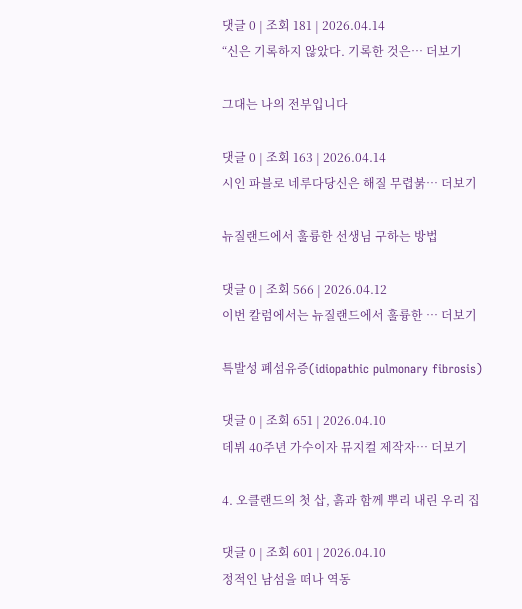댓글 0 | 조회 181 | 2026.04.14
“신은 기록하지 않았다. 기록한 것은… 더보기

그대는 나의 전부입니다

댓글 0 | 조회 163 | 2026.04.14
시인 파블로 네루다당신은 해질 무렵붉… 더보기

뉴질랜드에서 훌륭한 선생님 구하는 방법

댓글 0 | 조회 566 | 2026.04.12
이번 칼럼에서는 뉴질랜드에서 훌륭한 … 더보기

특발성 폐섬유증(idiopathic pulmonary fibrosis)

댓글 0 | 조회 651 | 2026.04.10
데뷔 40주년 가수이자 뮤지컬 제작자… 더보기

4. 오클랜드의 첫 삽, 흙과 함께 뿌리 내린 우리 집

댓글 0 | 조회 601 | 2026.04.10
정적인 남섬을 떠나 역동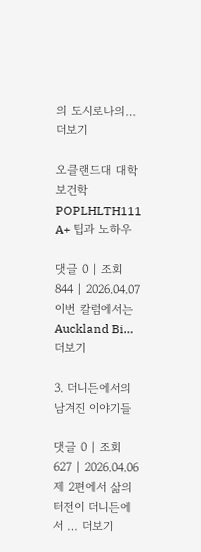의 도시로나의… 더보기

오클랜드대 대학보건학 POPLHLTH111 A+ 팁과 노하우

댓글 0 | 조회 844 | 2026.04.07
이번 칼럼에서는 Auckland Bi… 더보기

3. 더니든에서의 남겨진 이야기들

댓글 0 | 조회 627 | 2026.04.06
제 2편에서 삶의 터전이 더니든에서 … 더보기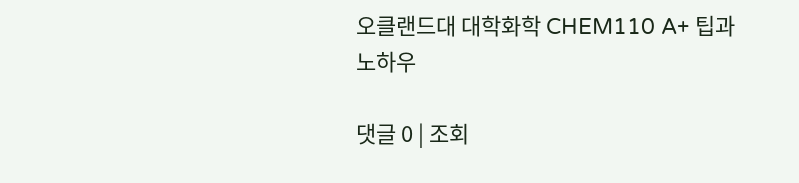오클랜드대 대학화학 CHEM110 A+ 팁과 노하우

댓글 0 | 조회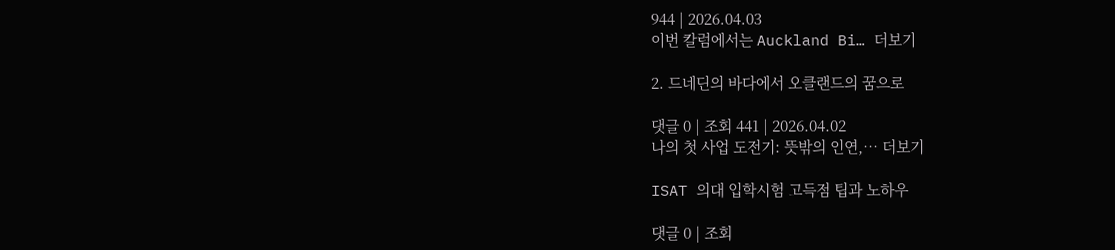944 | 2026.04.03
이번 칼럼에서는 Auckland Bi… 더보기

2. 드네딘의 바다에서 오클랜드의 꿈으로

댓글 0 | 조회 441 | 2026.04.02
나의 첫 사업 도전기: 뜻밖의 인연,… 더보기

ISAT 의대 입학시험 고득점 팁과 노하우

댓글 0 | 조회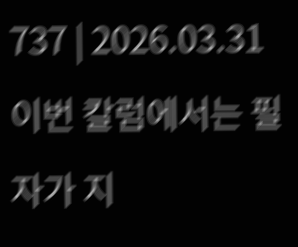737 | 2026.03.31
이번 칼럼에서는 필자가 지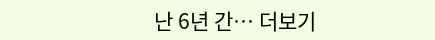난 6년 간… 더보기